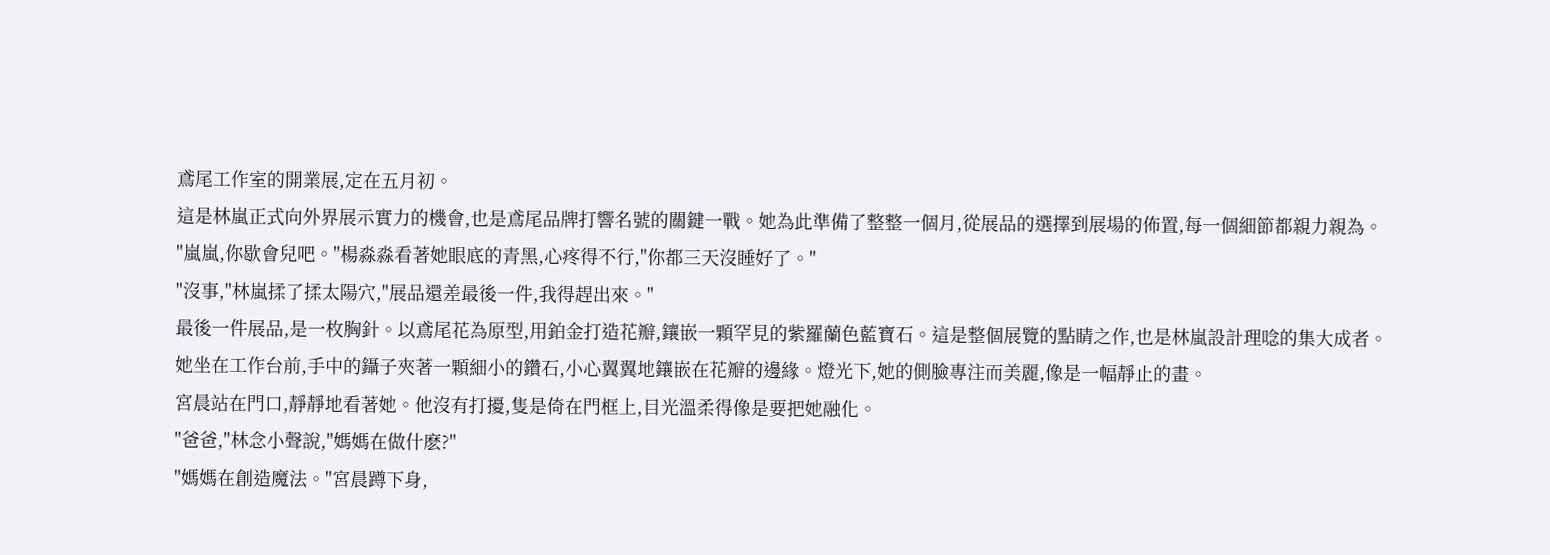鳶尾工作室的開業展,定在五月初。
這是林嵐正式向外界展示實力的機會,也是鳶尾品牌打響名號的關鍵一戰。她為此準備了整整一個月,從展品的選擇到展場的佈置,每一個細節都親力親為。
"嵐嵐,你歇會兒吧。"楊淼淼看著她眼底的青黑,心疼得不行,"你都三天沒睡好了。"
"沒事,"林嵐揉了揉太陽穴,"展品還差最後一件,我得趕出來。"
最後一件展品,是一枚胸針。以鳶尾花為原型,用鉑金打造花瓣,鑲嵌一顆罕見的紫羅蘭色藍寶石。這是整個展覽的點睛之作,也是林嵐設計理唸的集大成者。
她坐在工作台前,手中的鑷子夾著一顆細小的鑽石,小心翼翼地鑲嵌在花瓣的邊緣。燈光下,她的側臉專注而美麗,像是一幅靜止的畫。
宮晨站在門口,靜靜地看著她。他沒有打擾,隻是倚在門框上,目光溫柔得像是要把她融化。
"爸爸,"林念小聲說,"媽媽在做什麽?"
"媽媽在創造魔法。"宮晨蹲下身,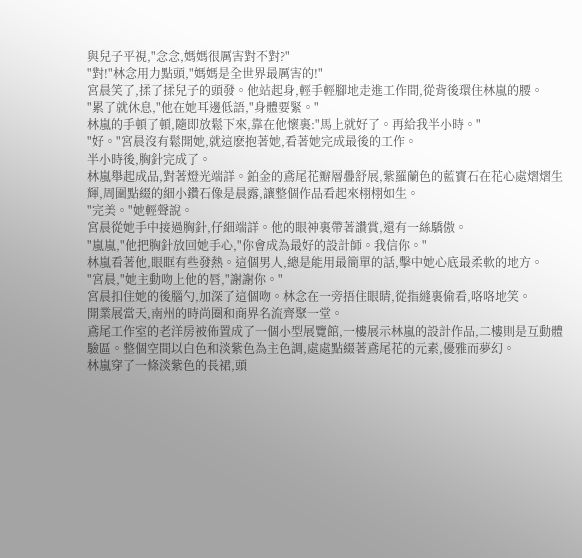與兒子平視,"念念,媽媽很厲害對不對?"
"對!"林念用力點頭,"媽媽是全世界最厲害的!"
宮晨笑了,揉了揉兒子的頭發。他站起身,輕手輕腳地走進工作間,從背後環住林嵐的腰。
"累了就休息,"他在她耳邊低語,"身體要緊。"
林嵐的手頓了頓,隨即放鬆下來,靠在他懷裏:"馬上就好了。再給我半小時。"
"好。"宮晨沒有鬆開她,就這麽抱著她,看著她完成最後的工作。
半小時後,胸針完成了。
林嵐舉起成品,對著燈光端詳。鉑金的鳶尾花瓣層疊舒展,紫羅蘭色的藍寶石在花心處熠熠生輝,周圍點綴的細小鑽石像是晨露,讓整個作品看起來栩栩如生。
"完美。"她輕聲說。
宮晨從她手中接過胸針,仔細端詳。他的眼神裏帶著讚賞,還有一絲驕傲。
"嵐嵐,"他把胸針放回她手心,"你會成為最好的設計師。我信你。"
林嵐看著他,眼眶有些發熱。這個男人,總是能用最簡單的話,擊中她心底最柔軟的地方。
"宮晨,"她主動吻上他的唇,"謝謝你。"
宮晨扣住她的後腦勺,加深了這個吻。林念在一旁捂住眼睛,從指縫裏偷看,咯咯地笑。
開業展當天,南州的時尚圈和商界名流齊聚一堂。
鳶尾工作室的老洋房被佈置成了一個小型展覽館,一樓展示林嵐的設計作品,二樓則是互動體驗區。整個空間以白色和淡紫色為主色調,處處點綴著鳶尾花的元素,優雅而夢幻。
林嵐穿了一條淡紫色的長裙,頭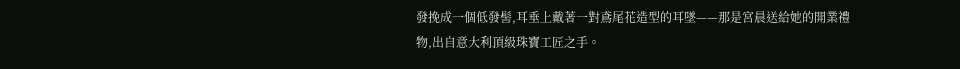發挽成一個低發髻,耳垂上戴著一對鳶尾花造型的耳墜——那是宮晨送給她的開業禮物,出自意大利頂級珠寶工匠之手。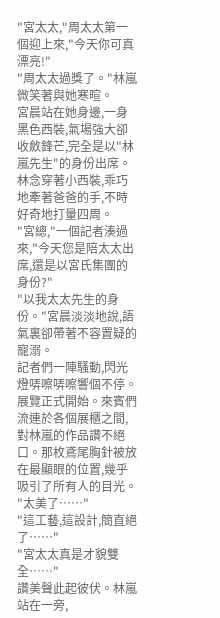"宮太太,"周太太第一個迎上來,"今天你可真漂亮!"
"周太太過獎了。"林嵐微笑著與她寒暄。
宮晨站在她身邊,一身黑色西裝,氣場強大卻收斂鋒芒,完全是以"林嵐先生"的身份出席。林念穿著小西裝,乖巧地牽著爸爸的手,不時好奇地打量四周。
"宮總,"一個記者湊過來,"今天您是陪太太出席,還是以宮氏集團的身份?"
"以我太太先生的身份。"宮晨淡淡地說,語氣裏卻帶著不容置疑的寵溺。
記者們一陣騷動,閃光燈哢嚓哢嚓響個不停。
展覽正式開始。來賓們流連於各個展櫃之間,對林嵐的作品讚不絕口。那枚鳶尾胸針被放在最顯眼的位置,幾乎吸引了所有人的目光。
"太美了……"
"這工藝,這設計,簡直絕了……"
"宮太太真是才貌雙全……"
讚美聲此起彼伏。林嵐站在一旁,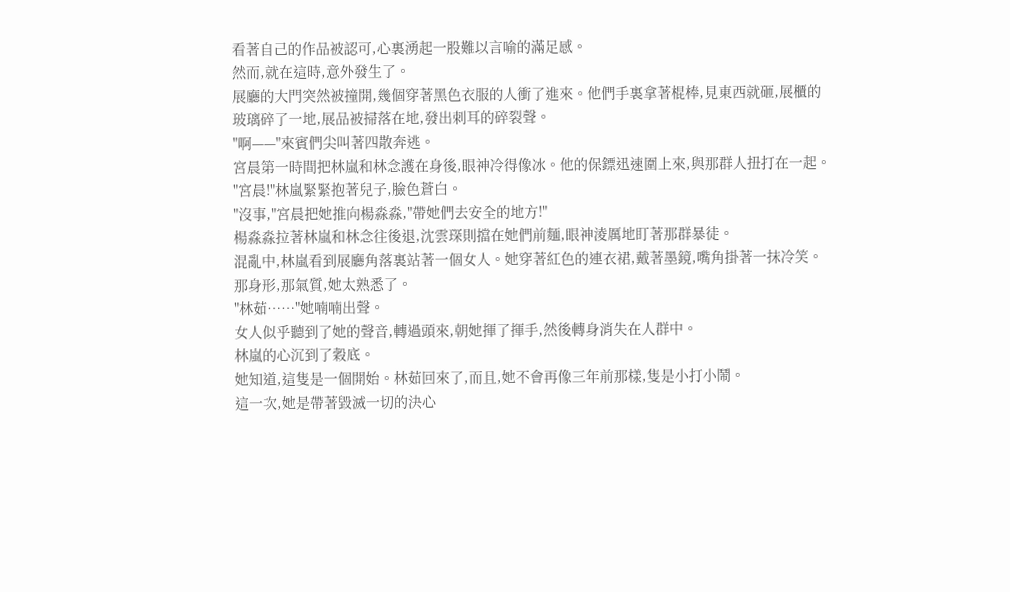看著自己的作品被認可,心裏湧起一股難以言喻的滿足感。
然而,就在這時,意外發生了。
展廳的大門突然被撞開,幾個穿著黑色衣服的人衝了進來。他們手裏拿著棍棒,見東西就砸,展櫃的玻璃碎了一地,展品被掃落在地,發出刺耳的碎裂聲。
"啊——"來賓們尖叫著四散奔逃。
宮晨第一時間把林嵐和林念護在身後,眼神冷得像冰。他的保鏢迅速圍上來,與那群人扭打在一起。
"宮晨!"林嵐緊緊抱著兒子,臉色蒼白。
"沒事,"宮晨把她推向楊淼淼,"帶她們去安全的地方!"
楊淼淼拉著林嵐和林念往後退,沈雲琛則擋在她們前麵,眼神淩厲地盯著那群暴徒。
混亂中,林嵐看到展廳角落裏站著一個女人。她穿著紅色的連衣裙,戴著墨鏡,嘴角掛著一抹冷笑。
那身形,那氣質,她太熟悉了。
"林茹……"她喃喃出聲。
女人似乎聽到了她的聲音,轉過頭來,朝她揮了揮手,然後轉身消失在人群中。
林嵐的心沉到了穀底。
她知道,這隻是一個開始。林茹回來了,而且,她不會再像三年前那樣,隻是小打小鬧。
這一次,她是帶著毀滅一切的決心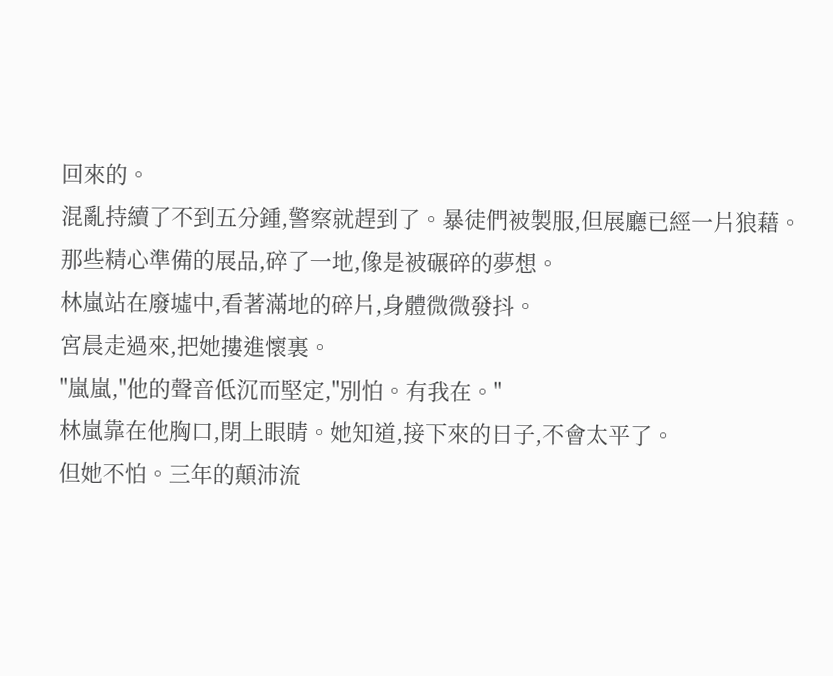回來的。
混亂持續了不到五分鍾,警察就趕到了。暴徒們被製服,但展廳已經一片狼藉。那些精心準備的展品,碎了一地,像是被碾碎的夢想。
林嵐站在廢墟中,看著滿地的碎片,身體微微發抖。
宮晨走過來,把她摟進懷裏。
"嵐嵐,"他的聲音低沉而堅定,"別怕。有我在。"
林嵐靠在他胸口,閉上眼睛。她知道,接下來的日子,不會太平了。
但她不怕。三年的顛沛流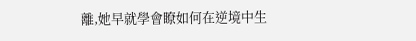離,她早就學會瞭如何在逆境中生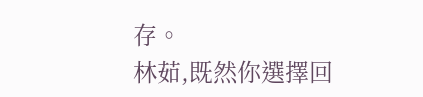存。
林茹,既然你選擇回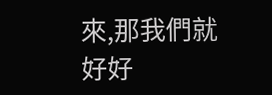來,那我們就好好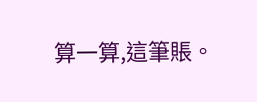算一算,這筆賬。